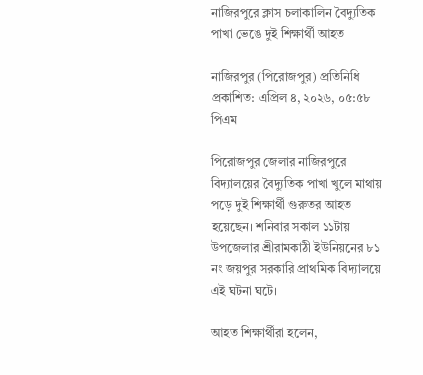নাজিরপুরে ক্লাস চলাকালিন বৈদ্যুতিক পাখা ভেঙে দুই শিক্ষার্থী আহত

নাজিরপুর (পিরোজপুর) প্রতিনিধি প্রকাশিত: এপ্রিল ৪, ২০২৬, ০৫:৫৮ পিএম

পিরোজপুর জেলার নাজিরপুরে বিদ্যালয়ের বৈদ্যুতিক পাখা খুলে মাথায় পড়ে দুই শিক্ষার্থী গুরুতর আহত হয়েছেন। শনিবার সকাল ১১টায় উপজেলার শ্রীরামকাঠী ইউনিয়নের ৮১ নং জয়পুর সরকারি প্রাথমিক বিদ্যালয়ে এই ঘটনা ঘটে।

আহত শিক্ষার্থীরা হলেন,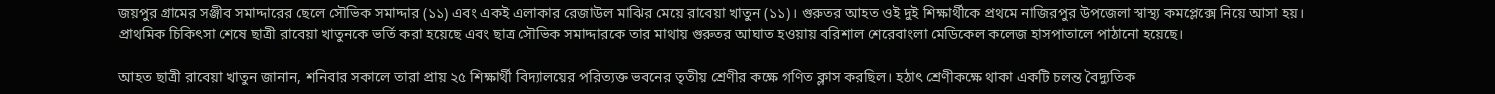জয়পুর গ্রামের সঞ্জীব সমাদ্দারের ছেলে সৌভিক সমাদ্দার (১১) এবং একই এলাকার রেজাউল মাঝির মেয়ে রাবেয়া খাতুন (১১)। গুরুতর আহত ওই দুই শিক্ষার্থীকে প্রথমে নাজিরপুর উপজেলা স্বাস্থ্য কমপ্লেক্সে নিয়ে আসা হয়। প্রাথমিক চিকিৎসা শেষে ছাত্রী রাবেয়া খাতুনকে ভর্তি করা হয়েছে এবং ছাত্র সৌভিক সমাদ্দারকে তার মাথায় গুরুতর আঘাত হওয়ায় বরিশাল শেরেবাংলা মেডিকেল কলেজ হাসপাতালে পাঠানো হয়েছে।

আহত ছাত্রী রাবেয়া খাতুন জানান, শনিবার সকালে তারা প্রায় ২৫ শিক্ষার্থী বিদ্যালয়ের পরিত্যক্ত ভবনের তৃতীয় শ্রেণীর কক্ষে গণিত ক্লাস করছিল। হঠাৎ শ্রেণীকক্ষে থাকা একটি চলন্ত বৈদ্যুতিক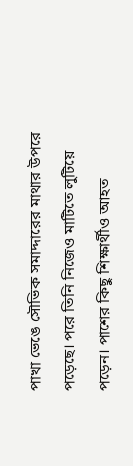পাখা ভেঙে সৌভিক সমাদ্দারের মাথার উপরে পড়েছে। পরে তিনি নিজেও মাটিতে লুটিয়ে পড়েন। পাশের কিছু শিক্ষার্থীও আহত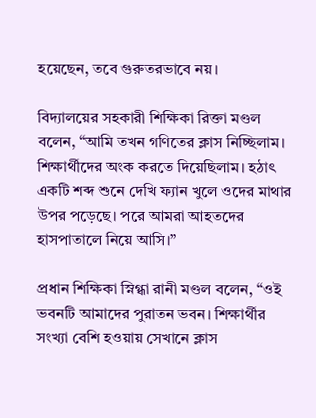হয়েছেন, তবে গুরুতরভাবে নয়।

বিদ্যালয়ের সহকারী শিক্ষিকা রিক্তা মণ্ডল বলেন, “আমি তখন গণিতের ক্লাস নিচ্ছিলাম। শিক্ষার্থীদের অংক করতে দিয়েছিলাম। হঠাৎ একটি শব্দ শুনে দেখি ফ্যান খুলে ওদের মাথার উপর পড়েছে। পরে আমরা আহতদের হাসপাতালে নিয়ে আসি।”

প্রধান শিক্ষিকা স্নিগ্ধা রানী মণ্ডল বলেন, “ওই ভবনটি আমাদের পুরাতন ভবন। শিক্ষার্থীর সংখ্যা বেশি হওয়ায় সেখানে ক্লাস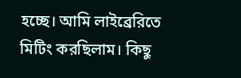হচ্ছে। আমি লাইব্রেরিতে মিটিং করছিলাম। কিছু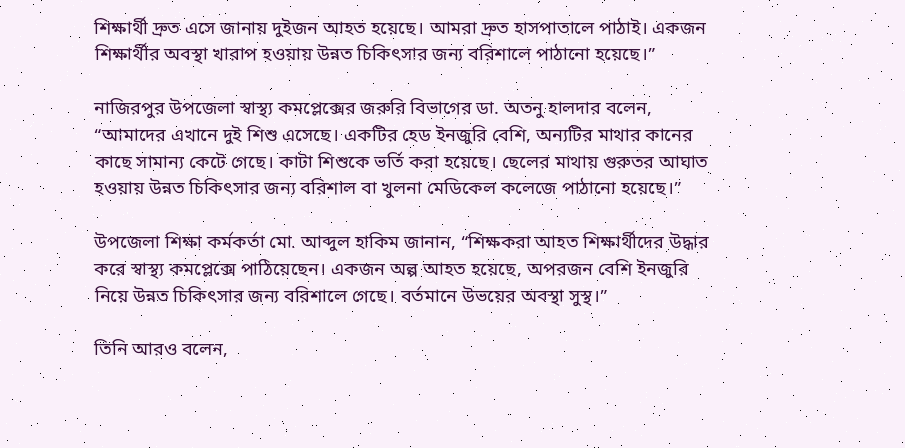শিক্ষার্থী দ্রুত এসে জানায় দুইজন আহত হয়েছে। আমরা দ্রুত হাসপাতালে পাঠাই। একজন শিক্ষার্থীর অবস্থা খারাপ হওয়ায় উন্নত চিকিৎসার জন্য বরিশালে পাঠানো হয়েছে।”

নাজিরপুর উপজেলা স্বাস্থ্য কমপ্লেক্সের জরুরি বিভাগের ডা. অতনু হালদার বলেন, “আমাদের এখানে দুই শিশু এসেছে। একটির হেড ইনজুরি বেশি, অন্যটির মাথার কানের কাছে সামান্য কেটে গেছে। কাটা শিশুকে ভর্তি করা হয়েছে। ছেলের মাথায় গুরুতর আঘাত হওয়ায় উন্নত চিকিৎসার জন্য বরিশাল বা খুলনা মেডিকেল কলেজে পাঠানো হয়েছে।”

উপজেলা শিক্ষা কর্মকর্তা মো. আব্দুল হাকিম জানান, “শিক্ষকরা আহত শিক্ষার্থীদের উদ্ধার করে স্বাস্থ্য কমপ্লেক্সে পাঠিয়েছেন। একজন অল্প আহত হয়েছে, অপরজন বেশি ইনজুরি নিয়ে উন্নত চিকিৎসার জন্য বরিশালে গেছে। বর্তমানে উভয়ের অবস্থা সুস্থ।”

তিনি আরও বলেন,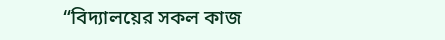“বিদ্যালয়ের সকল কাজ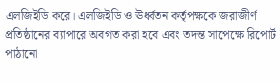এলজিইডি করে। এলজিইডি ও ঊর্ধ্বতন কর্তৃপক্ষকে জরাজীর্ণ প্রতিষ্ঠানের ব্যাপারে অবগত করা হবে এবং তদন্ত সাপেক্ষে রিপোর্ট পাঠানো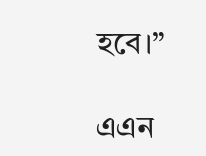হবে।”

এএন